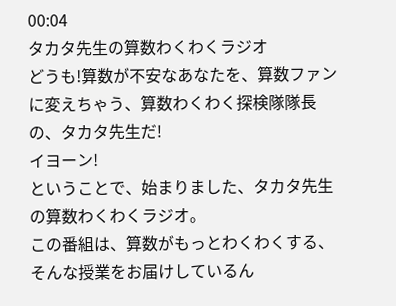00:04
タカタ先生の算数わくわくラジオ
どうも!算数が不安なあなたを、算数ファンに変えちゃう、算数わくわく探検隊隊長の、タカタ先生だ!
イヨーン!
ということで、始まりました、タカタ先生の算数わくわくラジオ。
この番組は、算数がもっとわくわくする、そんな授業をお届けしているん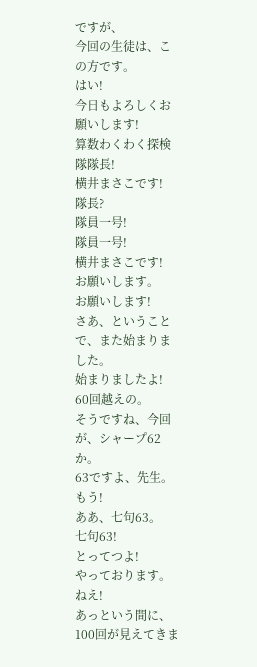ですが、
今回の生徒は、この方です。
はい!
今日もよろしくお願いします!
算数わくわく探検隊隊長!
横井まさこです!
隊長?
隊員一号!
隊員一号!
横井まさこです!
お願いします。
お願いします!
さあ、ということで、また始まりました。
始まりましたよ!
60回越えの。
そうですね、今回が、シャープ62か。
63ですよ、先生。
もう!
ああ、七句63。
七句63!
とってつよ!
やっております。
ねえ!
あっという間に、100回が見えてきま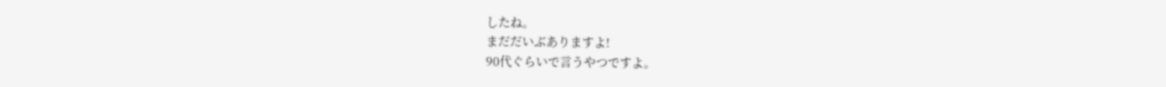したね。
まだだいぶありますよ!
90代ぐらいで言うやつですよ。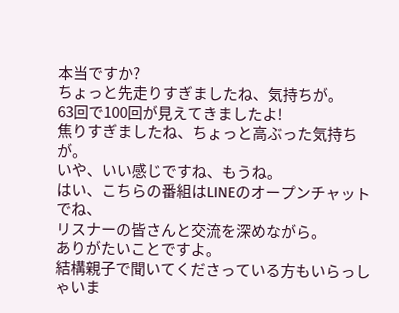本当ですか?
ちょっと先走りすぎましたね、気持ちが。
63回で100回が見えてきましたよ!
焦りすぎましたね、ちょっと高ぶった気持ちが。
いや、いい感じですね、もうね。
はい、こちらの番組はLINEのオープンチャットでね、
リスナーの皆さんと交流を深めながら。
ありがたいことですよ。
結構親子で聞いてくださっている方もいらっしゃいま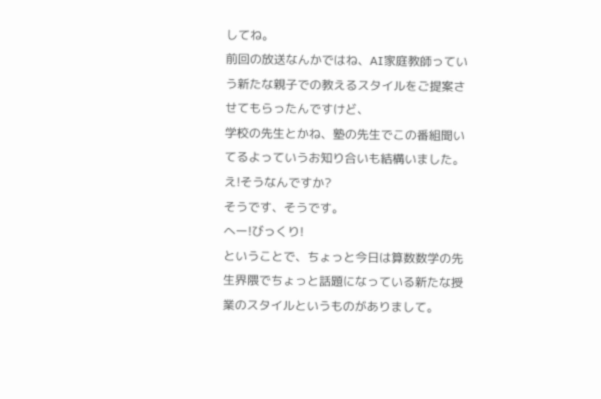してね。
前回の放送なんかではね、AI家庭教師っていう新たな親子での教えるスタイルをご提案させてもらったんですけど、
学校の先生とかね、塾の先生でこの番組聞いてるよっていうお知り合いも結構いました。
え!そうなんですか?
そうです、そうです。
へー!びっくり!
ということで、ちょっと今日は算数数学の先生界隈でちょっと話題になっている新たな授業のスタイルというものがありまして。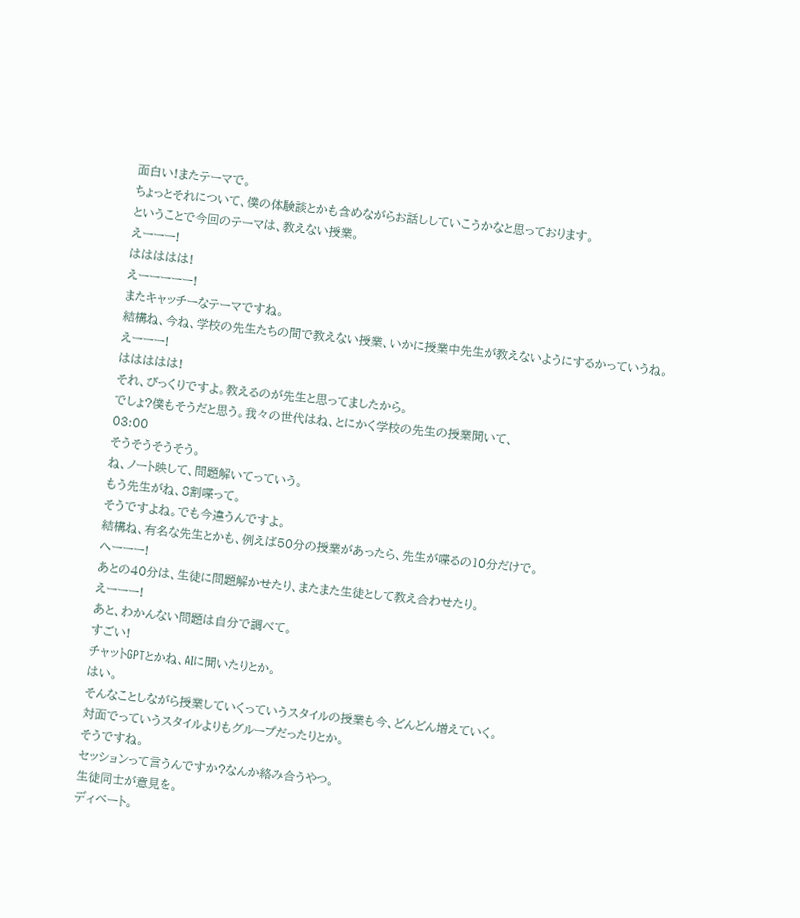面白い!またテーマで。
ちょっとそれについて、僕の体験談とかも含めながらお話ししていこうかなと思っております。
ということで今回のテーマは、教えない授業。
えーーー!
ははははは!
えーーーーー!
またキャッチーなテーマですね。
結構ね、今ね、学校の先生たちの間で教えない授業、いかに授業中先生が教えないようにするかっていうね。
えーーー!
ははははは!
それ、びっくりですよ。教えるのが先生と思ってましたから。
でしょ?僕もそうだと思う。我々の世代はね、とにかく学校の先生の授業聞いて、
03:00
そうそうそうそう。
ね、ノート映して、問題解いてっていう。
もう先生がね、8割喋って。
そうですよね。でも今違うんですよ。
結構ね、有名な先生とかも、例えば50分の授業があったら、先生が喋るの10分だけで。
へーーー!
あとの40分は、生徒に問題解かせたり、またまた生徒として教え合わせたり。
えーーー!
あと、わかんない問題は自分で調べて。
すごい!
チャットGPTとかね、AIに聞いたりとか。
はい。
そんなことしながら授業していくっていうスタイルの授業も今、どんどん増えていく。
対面でっていうスタイルよりもグループだったりとか。
そうですね。
セッションって言うんですか?なんか絡み合うやつ。
生徒同士が意見を。
ディベート。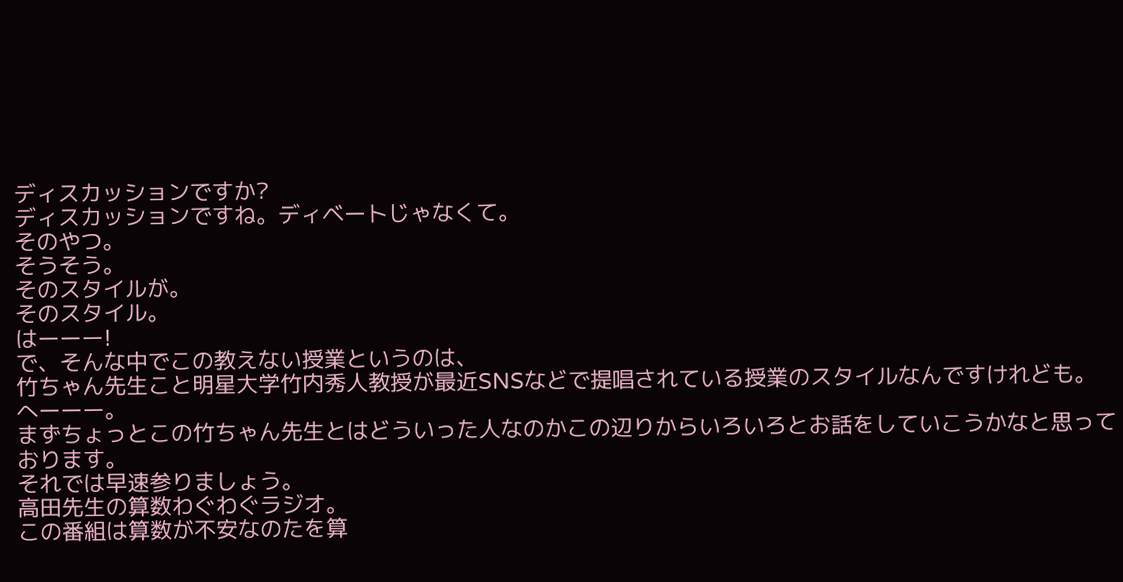ディスカッションですか?
ディスカッションですね。ディベートじゃなくて。
そのやつ。
そうそう。
そのスタイルが。
そのスタイル。
はーーー!
で、そんな中でこの教えない授業というのは、
竹ちゃん先生こと明星大学竹内秀人教授が最近SNSなどで提唱されている授業のスタイルなんですけれども。
へーーー。
まずちょっとこの竹ちゃん先生とはどういった人なのかこの辺りからいろいろとお話をしていこうかなと思っております。
それでは早速参りましょう。
高田先生の算数わぐわぐラジオ。
この番組は算数が不安なのたを算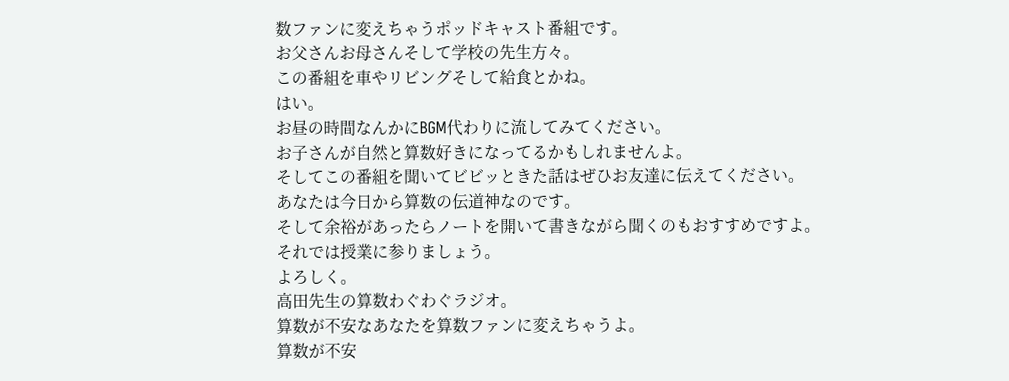数ファンに変えちゃうポッドキャスト番組です。
お父さんお母さんそして学校の先生方々。
この番組を車やリビングそして給食とかね。
はい。
お昼の時間なんかにBGM代わりに流してみてください。
お子さんが自然と算数好きになってるかもしれませんよ。
そしてこの番組を聞いてビビッときた話はぜひお友達に伝えてください。
あなたは今日から算数の伝道神なのです。
そして余裕があったらノートを開いて書きながら聞くのもおすすめですよ。
それでは授業に参りましょう。
よろしく。
高田先生の算数わぐわぐラジオ。
算数が不安なあなたを算数ファンに変えちゃうよ。
算数が不安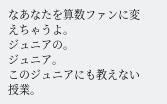なあなたを算数ファンに変えちゃうよ。
ジュニアの。
ジュニア。
このジュニアにも教えない授業。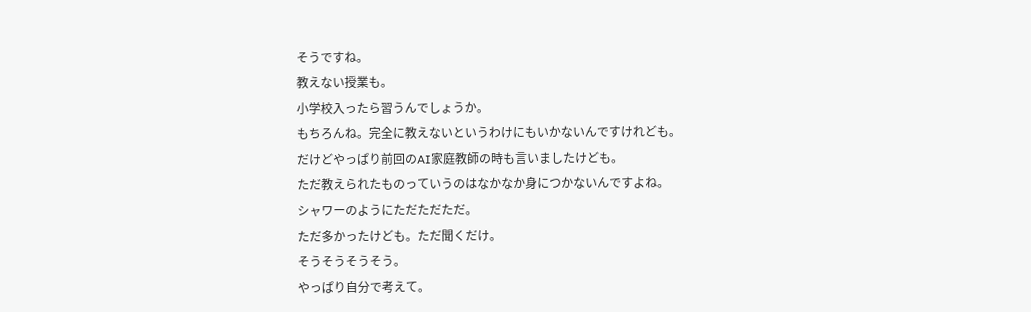そうですね。
教えない授業も。
小学校入ったら習うんでしょうか。
もちろんね。完全に教えないというわけにもいかないんですけれども。
だけどやっぱり前回のAI家庭教師の時も言いましたけども。
ただ教えられたものっていうのはなかなか身につかないんですよね。
シャワーのようにただただただ。
ただ多かったけども。ただ聞くだけ。
そうそうそうそう。
やっぱり自分で考えて。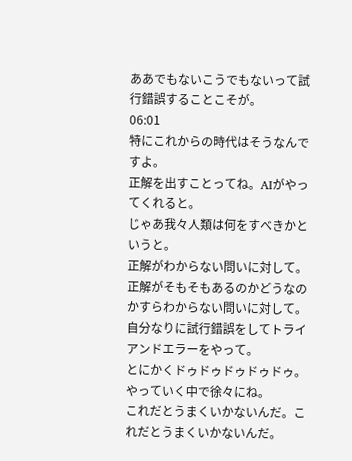ああでもないこうでもないって試行錯誤することこそが。
06:01
特にこれからの時代はそうなんですよ。
正解を出すことってね。AIがやってくれると。
じゃあ我々人類は何をすべきかというと。
正解がわからない問いに対して。
正解がそもそもあるのかどうなのかすらわからない問いに対して。
自分なりに試行錯誤をしてトライアンドエラーをやって。
とにかくドゥドゥドゥドゥドゥ。
やっていく中で徐々にね。
これだとうまくいかないんだ。これだとうまくいかないんだ。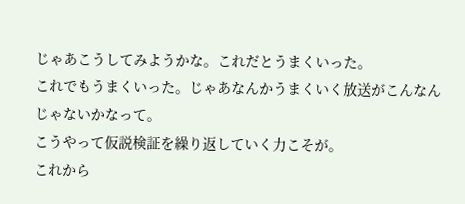じゃあこうしてみようかな。これだとうまくいった。
これでもうまくいった。じゃあなんかうまくいく放送がこんなんじゃないかなって。
こうやって仮説検証を繰り返していく力こそが。
これから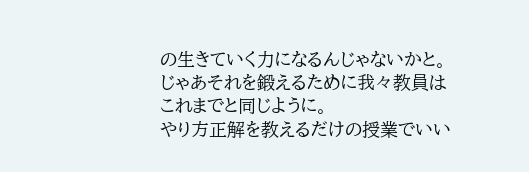の生きていく力になるんじゃないかと。
じゃあそれを鍛えるために我々教員はこれまでと同じように。
やり方正解を教えるだけの授業でいい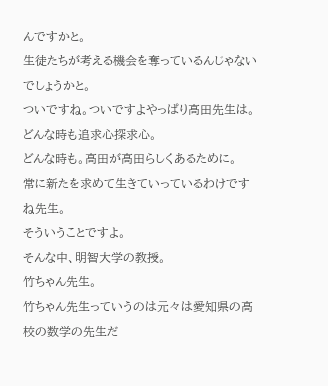んですかと。
生徒たちが考える機会を奪っているんじゃないでしょうかと。
ついですね。ついですよやっぱり高田先生は。
どんな時も追求心探求心。
どんな時も。高田が高田らしくあるために。
常に新たを求めて生きていっているわけですね先生。
そういうことですよ。
そんな中、明智大学の教授。
竹ちゃん先生。
竹ちゃん先生っていうのは元々は愛知県の高校の数学の先生だ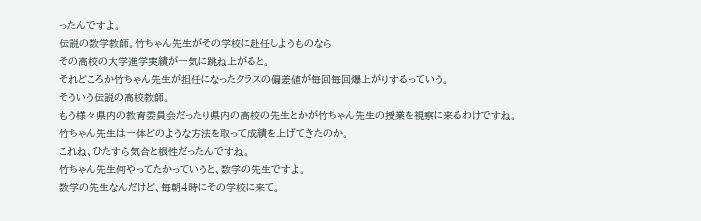ったんですよ。
伝説の数学教師。竹ちゃん先生がその学校に赴任しようものなら
その高校の大学進学実績が一気に跳ね上がると。
それどころか竹ちゃん先生が担任になったクラスの偏差値が毎回毎回爆上がりするっていう。
そういう伝説の高校教師。
もう様々県内の教育委員会だったり県内の高校の先生とかが竹ちゃん先生の授業を視察に来るわけですね。
竹ちゃん先生は一体どのような方法を取って成績を上げてきたのか。
これね、ひたすら気合と根性だったんですね。
竹ちゃん先生何やってたかっていうと、数学の先生ですよ。
数学の先生なんだけど、毎朝4時にその学校に来て。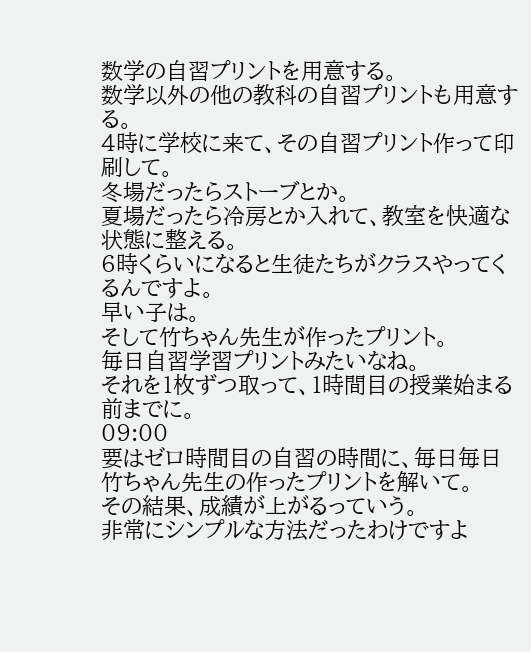数学の自習プリントを用意する。
数学以外の他の教科の自習プリントも用意する。
4時に学校に来て、その自習プリント作って印刷して。
冬場だったらストーブとか。
夏場だったら冷房とか入れて、教室を快適な状態に整える。
6時くらいになると生徒たちがクラスやってくるんですよ。
早い子は。
そして竹ちゃん先生が作ったプリント。
毎日自習学習プリントみたいなね。
それを1枚ずつ取って、1時間目の授業始まる前までに。
09:00
要はゼロ時間目の自習の時間に、毎日毎日竹ちゃん先生の作ったプリントを解いて。
その結果、成績が上がるっていう。
非常にシンプルな方法だったわけですよ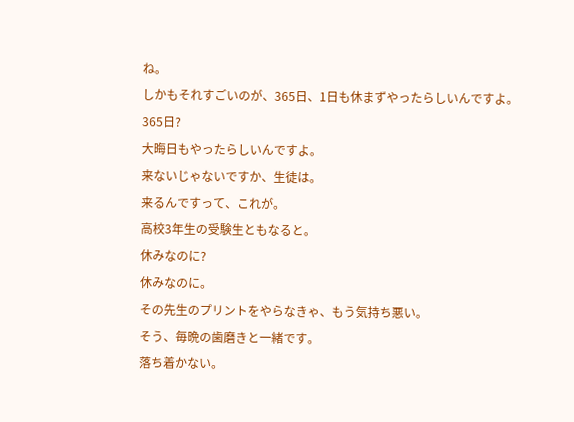ね。
しかもそれすごいのが、365日、1日も休まずやったらしいんですよ。
365日?
大晦日もやったらしいんですよ。
来ないじゃないですか、生徒は。
来るんですって、これが。
高校3年生の受験生ともなると。
休みなのに?
休みなのに。
その先生のプリントをやらなきゃ、もう気持ち悪い。
そう、毎晩の歯磨きと一緒です。
落ち着かない。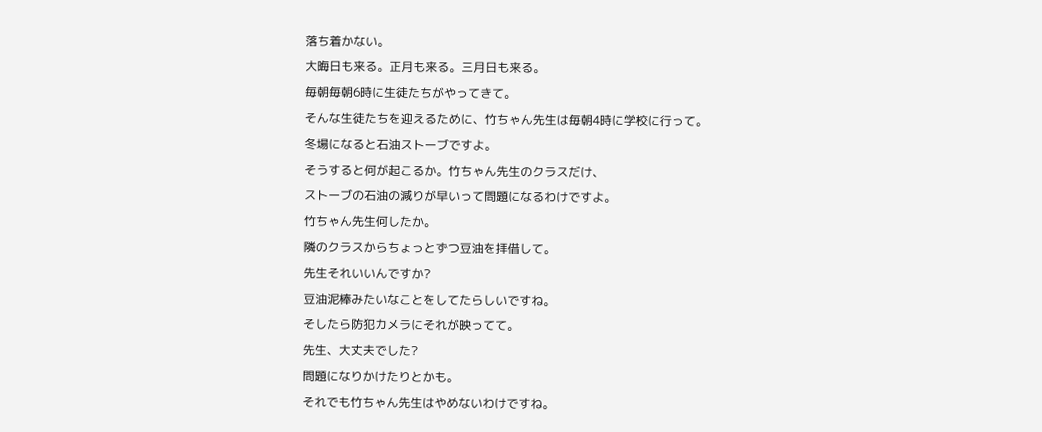落ち着かない。
大晦日も来る。正月も来る。三月日も来る。
毎朝毎朝6時に生徒たちがやってきて。
そんな生徒たちを迎えるために、竹ちゃん先生は毎朝4時に学校に行って。
冬場になると石油ストーブですよ。
そうすると何が起こるか。竹ちゃん先生のクラスだけ、
ストーブの石油の減りが早いって問題になるわけですよ。
竹ちゃん先生何したか。
隣のクラスからちょっとずつ豆油を拝借して。
先生それいいんですか?
豆油泥棒みたいなことをしてたらしいですね。
そしたら防犯カメラにそれが映ってて。
先生、大丈夫でした?
問題になりかけたりとかも。
それでも竹ちゃん先生はやめないわけですね。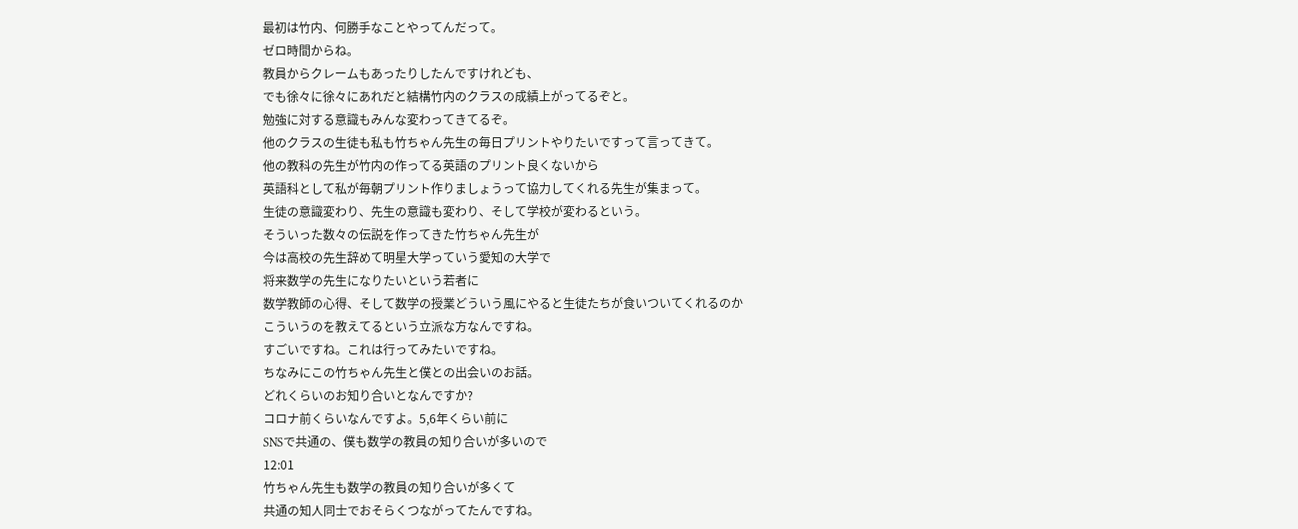最初は竹内、何勝手なことやってんだって。
ゼロ時間からね。
教員からクレームもあったりしたんですけれども、
でも徐々に徐々にあれだと結構竹内のクラスの成績上がってるぞと。
勉強に対する意識もみんな変わってきてるぞ。
他のクラスの生徒も私も竹ちゃん先生の毎日プリントやりたいですって言ってきて。
他の教科の先生が竹内の作ってる英語のプリント良くないから
英語科として私が毎朝プリント作りましょうって協力してくれる先生が集まって。
生徒の意識変わり、先生の意識も変わり、そして学校が変わるという。
そういった数々の伝説を作ってきた竹ちゃん先生が
今は高校の先生辞めて明星大学っていう愛知の大学で
将来数学の先生になりたいという若者に
数学教師の心得、そして数学の授業どういう風にやると生徒たちが食いついてくれるのか
こういうのを教えてるという立派な方なんですね。
すごいですね。これは行ってみたいですね。
ちなみにこの竹ちゃん先生と僕との出会いのお話。
どれくらいのお知り合いとなんですか?
コロナ前くらいなんですよ。5,6年くらい前に
SNSで共通の、僕も数学の教員の知り合いが多いので
12:01
竹ちゃん先生も数学の教員の知り合いが多くて
共通の知人同士でおそらくつながってたんですね。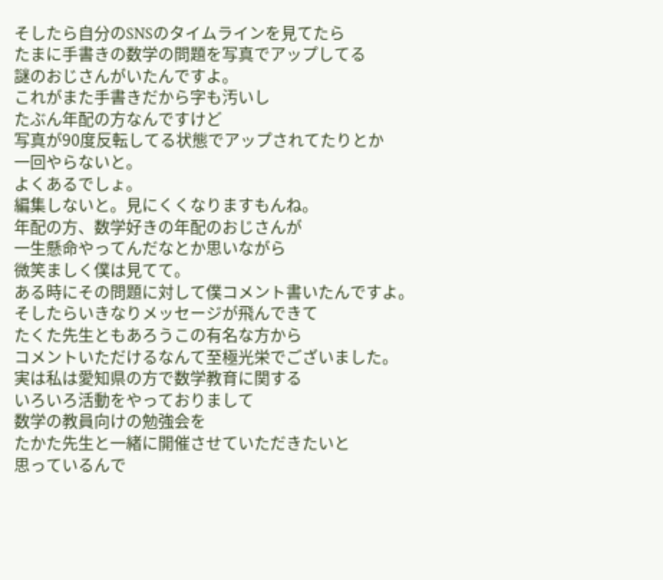そしたら自分のSNSのタイムラインを見てたら
たまに手書きの数学の問題を写真でアップしてる
謎のおじさんがいたんですよ。
これがまた手書きだから字も汚いし
たぶん年配の方なんですけど
写真が90度反転してる状態でアップされてたりとか
一回やらないと。
よくあるでしょ。
編集しないと。見にくくなりますもんね。
年配の方、数学好きの年配のおじさんが
一生懸命やってんだなとか思いながら
微笑ましく僕は見てて。
ある時にその問題に対して僕コメント書いたんですよ。
そしたらいきなりメッセージが飛んできて
たくた先生ともあろうこの有名な方から
コメントいただけるなんて至極光栄でございました。
実は私は愛知県の方で数学教育に関する
いろいろ活動をやっておりまして
数学の教員向けの勉強会を
たかた先生と一緒に開催させていただきたいと
思っているんで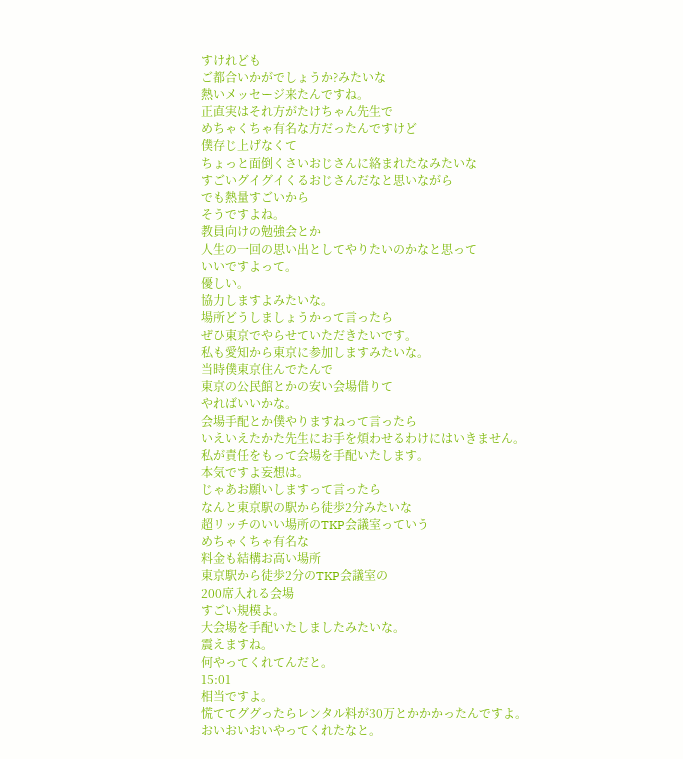すけれども
ご都合いかがでしょうか?みたいな
熱いメッセージ来たんですね。
正直実はそれ方がたけちゃん先生で
めちゃくちゃ有名な方だったんですけど
僕存じ上げなくて
ちょっと面倒くさいおじさんに絡まれたなみたいな
すごいグイグイくるおじさんだなと思いながら
でも熱量すごいから
そうですよね。
教員向けの勉強会とか
人生の一回の思い出としてやりたいのかなと思って
いいですよって。
優しい。
協力しますよみたいな。
場所どうしましょうかって言ったら
ぜひ東京でやらせていただきたいです。
私も愛知から東京に参加しますみたいな。
当時僕東京住んでたんで
東京の公民館とかの安い会場借りて
やればいいかな。
会場手配とか僕やりますねって言ったら
いえいえたかた先生にお手を煩わせるわけにはいきません。
私が責任をもって会場を手配いたします。
本気ですよ妄想は。
じゃあお願いしますって言ったら
なんと東京駅の駅から徒歩2分みたいな
超リッチのいい場所のTKP会議室っていう
めちゃくちゃ有名な
料金も結構お高い場所
東京駅から徒歩2分のTKP会議室の
200席入れる会場
すごい規模よ。
大会場を手配いたしましたみたいな。
震えますね。
何やってくれてんだと。
15:01
相当ですよ。
慌ててググったらレンタル料が30万とかかかったんですよ。
おいおいおいやってくれたなと。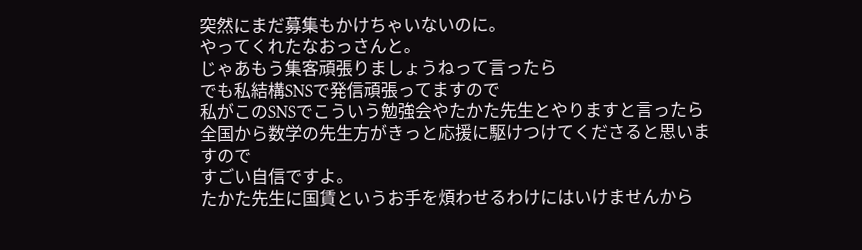突然にまだ募集もかけちゃいないのに。
やってくれたなおっさんと。
じゃあもう集客頑張りましょうねって言ったら
でも私結構SNSで発信頑張ってますので
私がこのSNSでこういう勉強会やたかた先生とやりますと言ったら
全国から数学の先生方がきっと応援に駆けつけてくださると思いますので
すごい自信ですよ。
たかた先生に国賃というお手を煩わせるわけにはいけませんから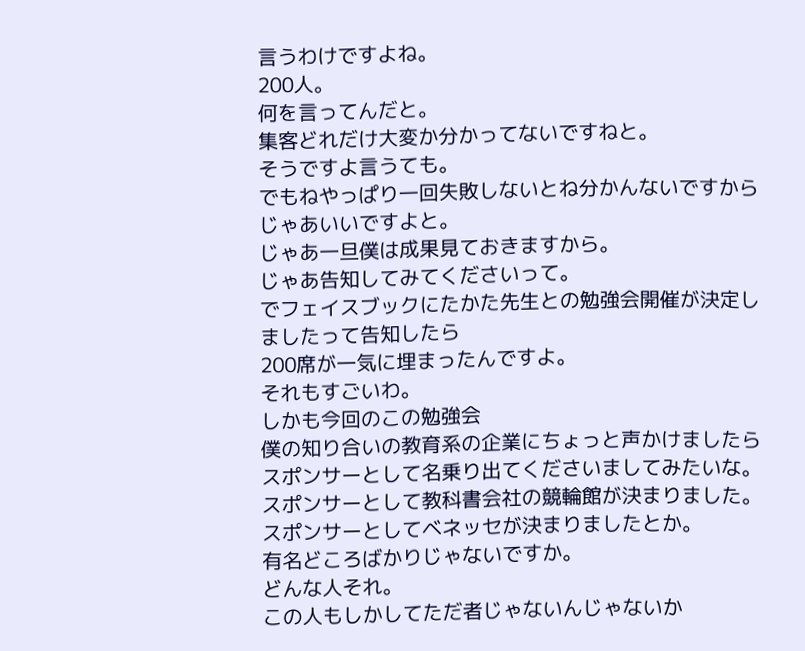言うわけですよね。
200人。
何を言ってんだと。
集客どれだけ大変か分かってないですねと。
そうですよ言うても。
でもねやっぱり一回失敗しないとね分かんないですから
じゃあいいですよと。
じゃあ一旦僕は成果見ておきますから。
じゃあ告知してみてくださいって。
でフェイスブックにたかた先生との勉強会開催が決定しましたって告知したら
200席が一気に埋まったんですよ。
それもすごいわ。
しかも今回のこの勉強会
僕の知り合いの教育系の企業にちょっと声かけましたら
スポンサーとして名乗り出てくださいましてみたいな。
スポンサーとして教科書会社の競輪館が決まりました。
スポンサーとしてベネッセが決まりましたとか。
有名どころばかりじゃないですか。
どんな人それ。
この人もしかしてただ者じゃないんじゃないか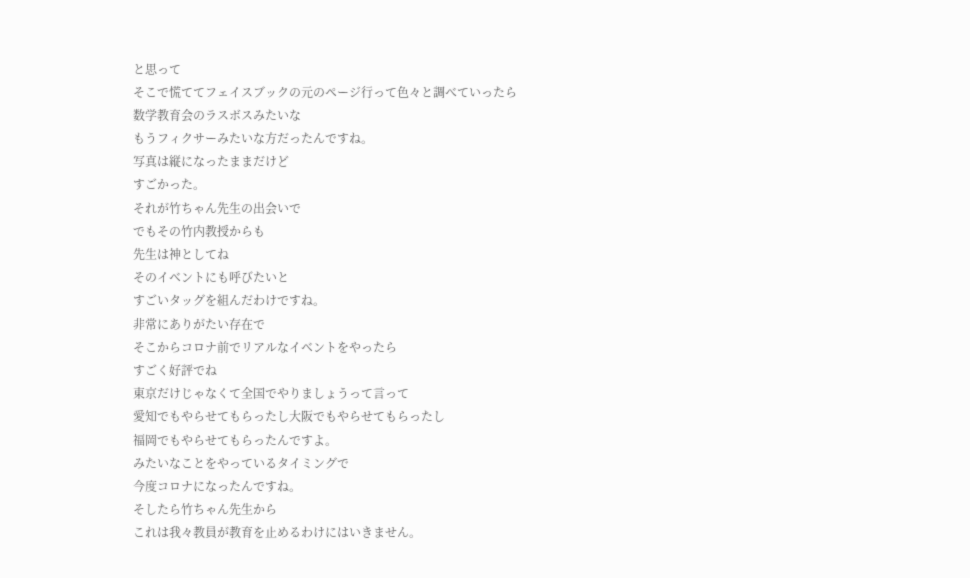と思って
そこで慌ててフェイスブックの元のページ行って色々と調べていったら
数学教育会のラスボスみたいな
もうフィクサーみたいな方だったんですね。
写真は縦になったままだけど
すごかった。
それが竹ちゃん先生の出会いで
でもその竹内教授からも
先生は神としてね
そのイベントにも呼びたいと
すごいタッグを組んだわけですね。
非常にありがたい存在で
そこからコロナ前でリアルなイベントをやったら
すごく好評でね
東京だけじゃなくて全国でやりましょうって言って
愛知でもやらせてもらったし大阪でもやらせてもらったし
福岡でもやらせてもらったんですよ。
みたいなことをやっているタイミングで
今度コロナになったんですね。
そしたら竹ちゃん先生から
これは我々教員が教育を止めるわけにはいきません。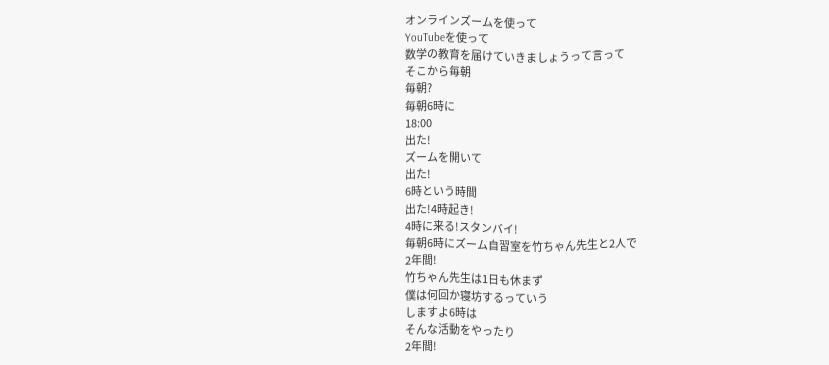オンラインズームを使って
YouTubeを使って
数学の教育を届けていきましょうって言って
そこから毎朝
毎朝?
毎朝6時に
18:00
出た!
ズームを開いて
出た!
6時という時間
出た!4時起き!
4時に来る!スタンバイ!
毎朝6時にズーム自習室を竹ちゃん先生と2人で
2年間!
竹ちゃん先生は1日も休まず
僕は何回か寝坊するっていう
しますよ6時は
そんな活動をやったり
2年間!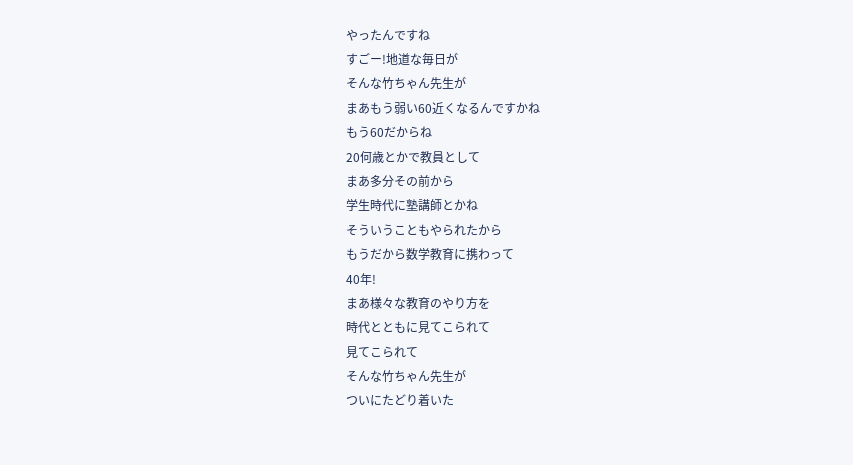やったんですね
すごー!地道な毎日が
そんな竹ちゃん先生が
まあもう弱い60近くなるんですかね
もう60だからね
20何歳とかで教員として
まあ多分その前から
学生時代に塾講師とかね
そういうこともやられたから
もうだから数学教育に携わって
40年!
まあ様々な教育のやり方を
時代とともに見てこられて
見てこられて
そんな竹ちゃん先生が
ついにたどり着いた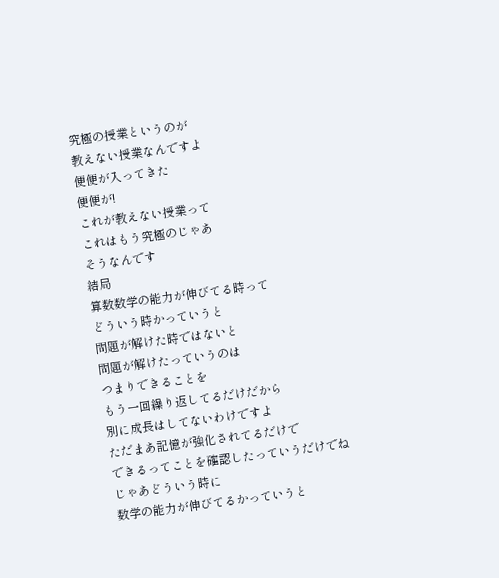究極の授業というのが
教えない授業なんですよ
便便が入ってきた
便便が!
これが教えない授業って
これはもう究極のじゃあ
そうなんです
結局
算数数学の能力が伸びてる時って
どういう時かっていうと
問題が解けた時ではないと
問題が解けたっていうのは
つまりできることを
もう一回繰り返してるだけだから
別に成長はしてないわけですよ
ただまあ記憶が強化されてるだけで
できるってことを確認したっていうだけでね
じゃあどういう時に
数学の能力が伸びてるかっていうと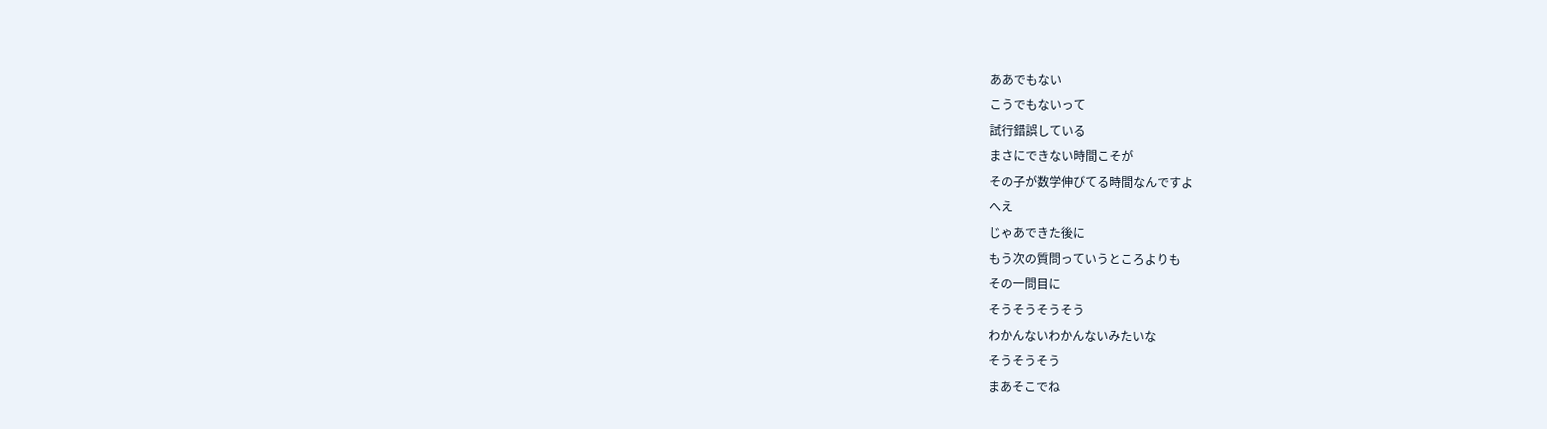ああでもない
こうでもないって
試行錯誤している
まさにできない時間こそが
その子が数学伸びてる時間なんですよ
へえ
じゃあできた後に
もう次の質問っていうところよりも
その一問目に
そうそうそうそう
わかんないわかんないみたいな
そうそうそう
まあそこでね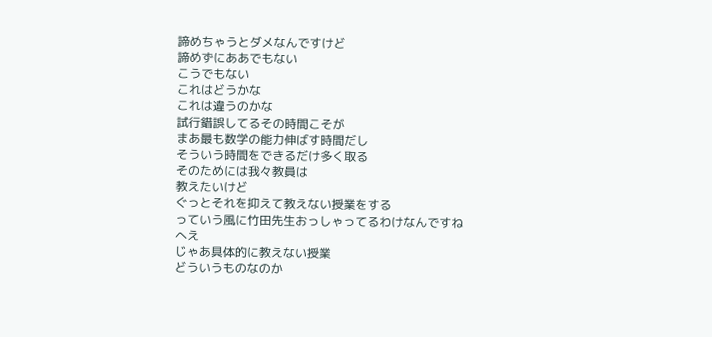諦めちゃうとダメなんですけど
諦めずにああでもない
こうでもない
これはどうかな
これは違うのかな
試行錯誤してるその時間こそが
まあ最も数学の能力伸ばす時間だし
そういう時間をできるだけ多く取る
そのためには我々教員は
教えたいけど
ぐっとそれを抑えて教えない授業をする
っていう風に竹田先生おっしゃってるわけなんですね
へえ
じゃあ具体的に教えない授業
どういうものなのか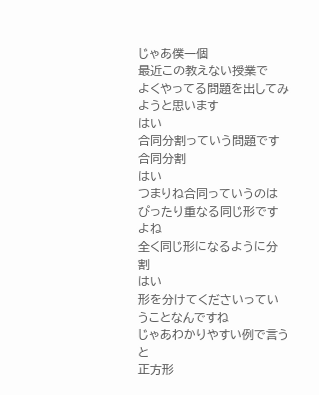じゃあ僕一個
最近この教えない授業で
よくやってる問題を出してみようと思います
はい
合同分割っていう問題です
合同分割
はい
つまりね合同っていうのは
ぴったり重なる同じ形ですよね
全く同じ形になるように分割
はい
形を分けてくださいっていうことなんですね
じゃあわかりやすい例で言うと
正方形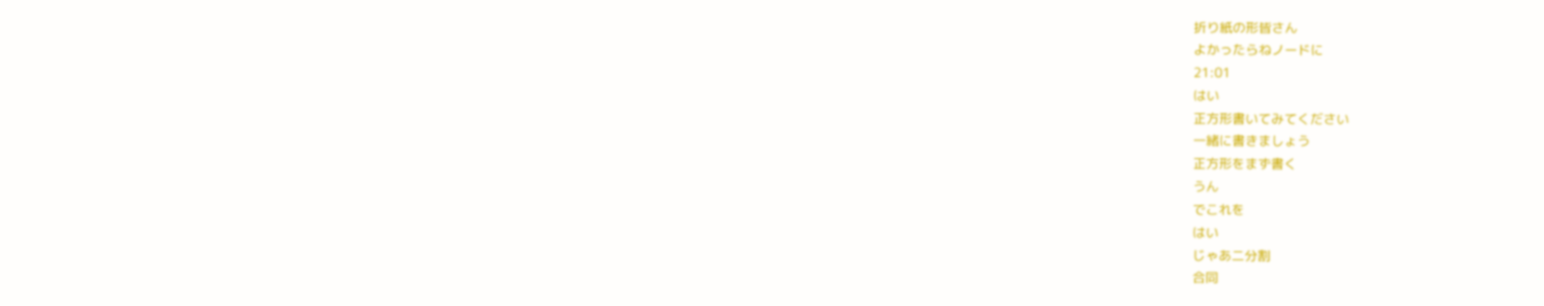折り紙の形皆さん
よかったらねノードに
21:01
はい
正方形書いてみてください
一緒に書きましょう
正方形をまず書く
うん
でこれを
はい
じゃあ二分割
合同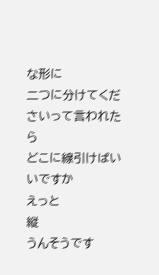な形に
二つに分けてくださいって言われたら
どこに線引けばいいですか
えっと
縦
うんそうです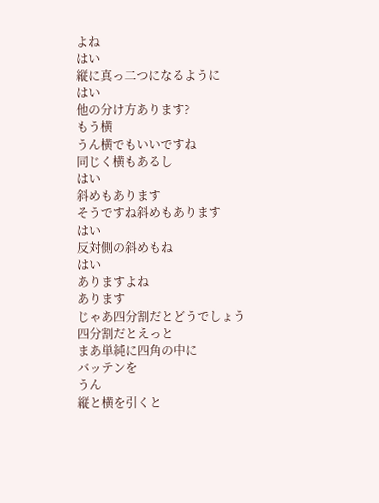よね
はい
縦に真っ二つになるように
はい
他の分け方あります?
もう横
うん横でもいいですね
同じく横もあるし
はい
斜めもあります
そうですね斜めもあります
はい
反対側の斜めもね
はい
ありますよね
あります
じゃあ四分割だとどうでしょう
四分割だとえっと
まあ単純に四角の中に
バッテンを
うん
縦と横を引くと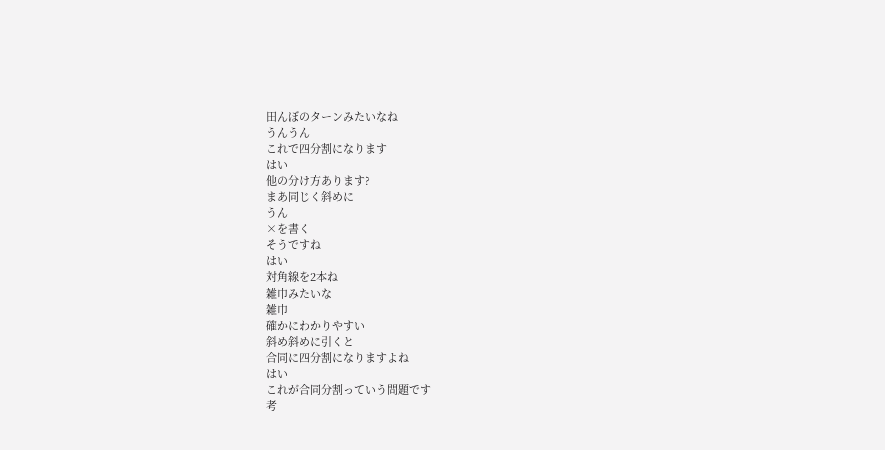田んぼのターンみたいなね
うんうん
これで四分割になります
はい
他の分け方あります?
まあ同じく斜めに
うん
×を書く
そうですね
はい
対角線を2本ね
雑巾みたいな
雑巾
確かにわかりやすい
斜め斜めに引くと
合同に四分割になりますよね
はい
これが合同分割っていう問題です
考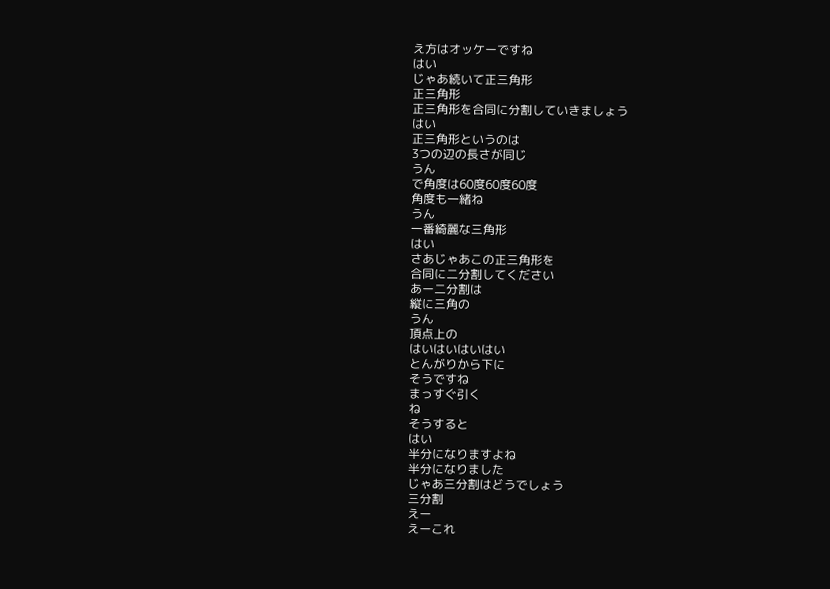え方はオッケーですね
はい
じゃあ続いて正三角形
正三角形
正三角形を合同に分割していきましょう
はい
正三角形というのは
3つの辺の長さが同じ
うん
で角度は60度60度60度
角度も一緒ね
うん
一番綺麗な三角形
はい
さあじゃあこの正三角形を
合同に二分割してください
あー二分割は
縦に三角の
うん
頂点上の
はいはいはいはい
とんがりから下に
そうですね
まっすぐ引く
ね
そうすると
はい
半分になりますよね
半分になりました
じゃあ三分割はどうでしょう
三分割
えー
えーこれ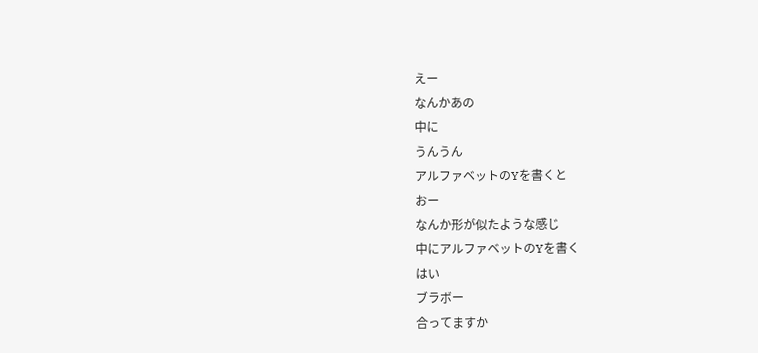えー
なんかあの
中に
うんうん
アルファベットのYを書くと
おー
なんか形が似たような感じ
中にアルファベットのYを書く
はい
ブラボー
合ってますか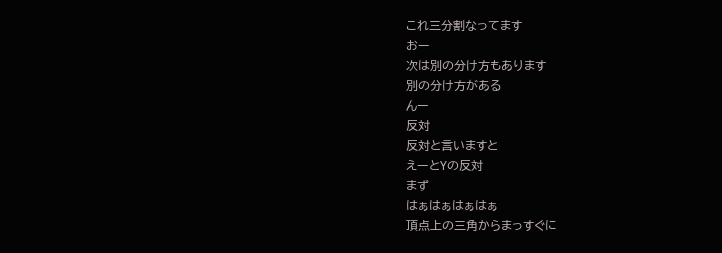これ三分割なってます
おー
次は別の分け方もあります
別の分け方がある
んー
反対
反対と言いますと
えーとYの反対
まず
はぁはぁはぁはぁ
頂点上の三角からまっすぐに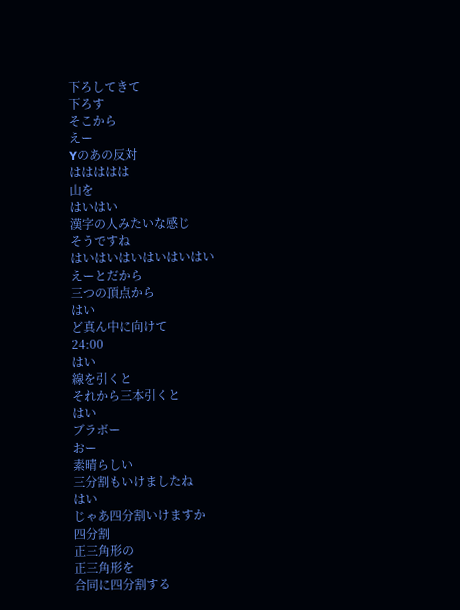下ろしてきて
下ろす
そこから
えー
Yのあの反対
ははははは
山を
はいはい
漢字の人みたいな感じ
そうですね
はいはいはいはいはいはい
えーとだから
三つの頂点から
はい
ど真ん中に向けて
24:00
はい
線を引くと
それから三本引くと
はい
ブラボー
おー
素晴らしい
三分割もいけましたね
はい
じゃあ四分割いけますか
四分割
正三角形の
正三角形を
合同に四分割する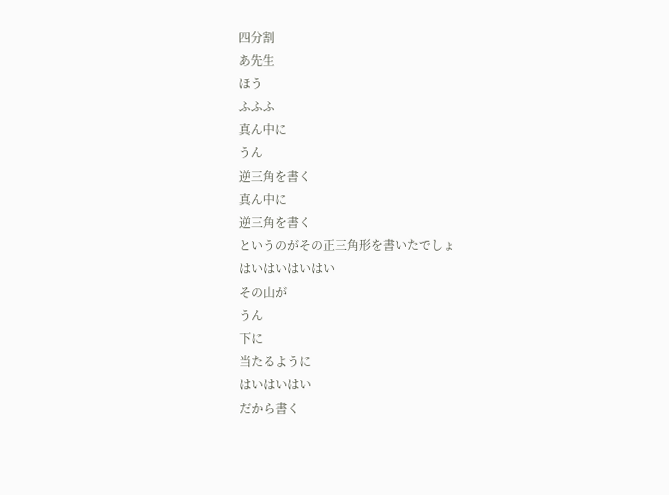四分割
あ先生
ほう
ふふふ
真ん中に
うん
逆三角を書く
真ん中に
逆三角を書く
というのがその正三角形を書いたでしょ
はいはいはいはい
その山が
うん
下に
当たるように
はいはいはい
だから書く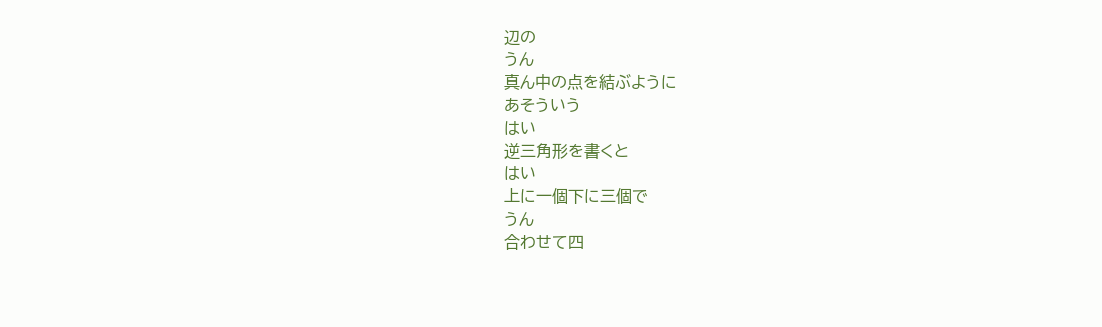辺の
うん
真ん中の点を結ぶように
あそういう
はい
逆三角形を書くと
はい
上に一個下に三個で
うん
合わせて四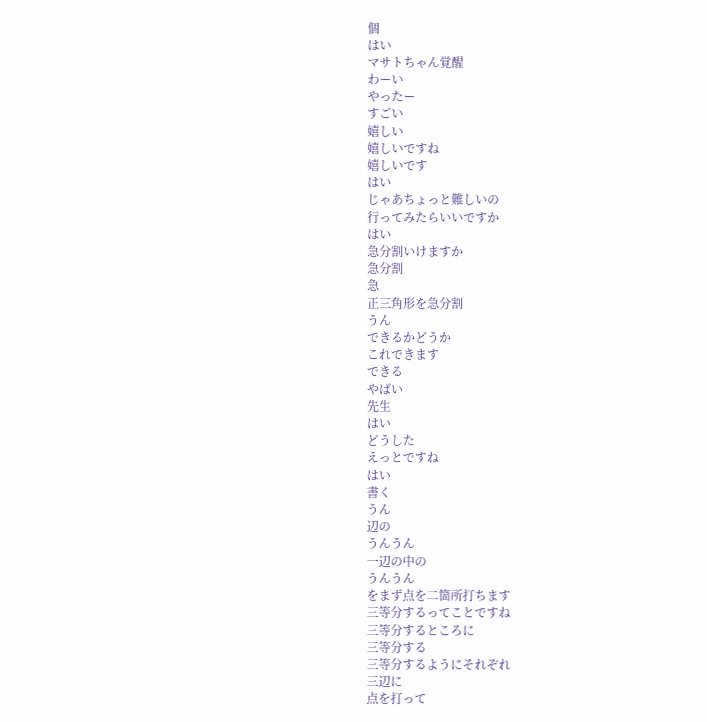個
はい
マサトちゃん覚醒
わーい
やったー
すごい
嬉しい
嬉しいですね
嬉しいです
はい
じゃあちょっと難しいの
行ってみたらいいですか
はい
急分割いけますか
急分割
急
正三角形を急分割
うん
できるかどうか
これできます
できる
やばい
先生
はい
どうした
えっとですね
はい
書く
うん
辺の
うんうん
一辺の中の
うんうん
をまず点を二箇所打ちます
三等分するってことですね
三等分するところに
三等分する
三等分するようにそれぞれ
三辺に
点を打って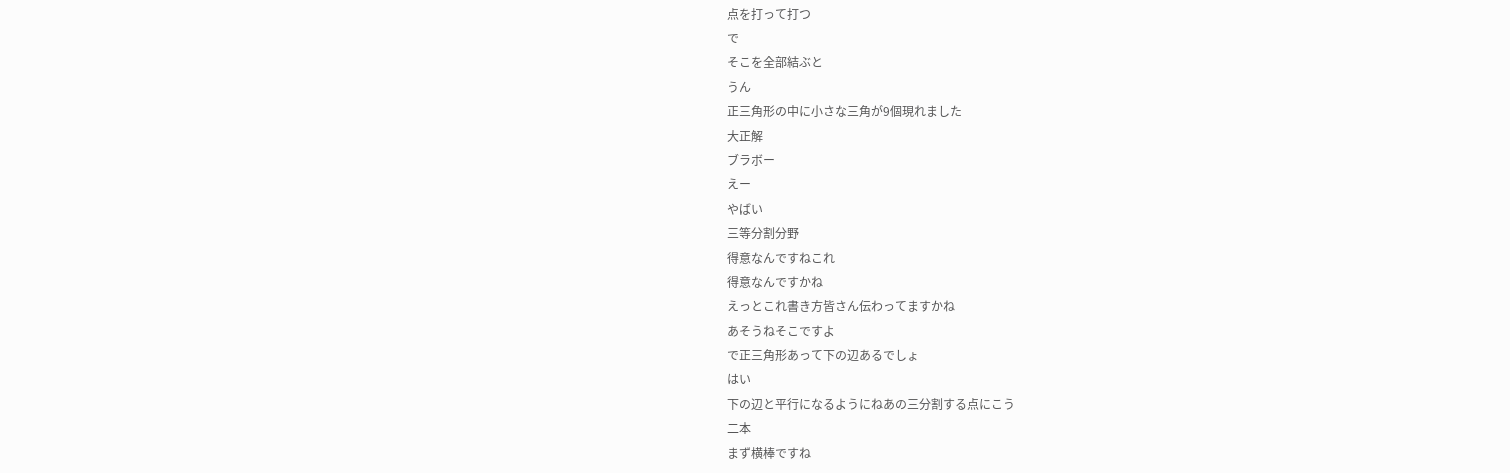点を打って打つ
で
そこを全部結ぶと
うん
正三角形の中に小さな三角が9個現れました
大正解
ブラボー
えー
やばい
三等分割分野
得意なんですねこれ
得意なんですかね
えっとこれ書き方皆さん伝わってますかね
あそうねそこですよ
で正三角形あって下の辺あるでしょ
はい
下の辺と平行になるようにねあの三分割する点にこう
二本
まず横棒ですね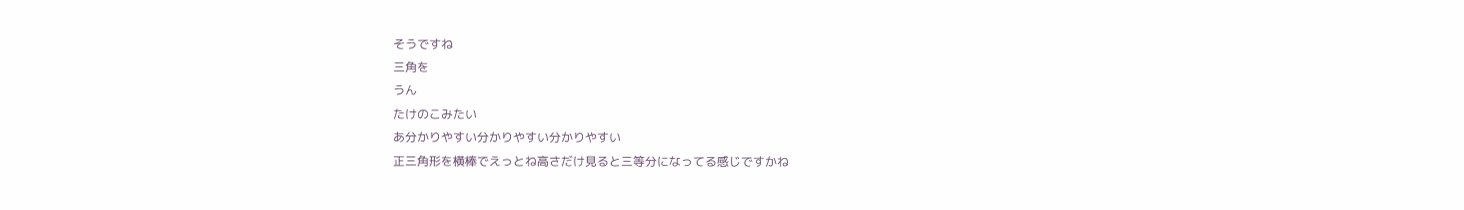そうですね
三角を
うん
たけのこみたい
あ分かりやすい分かりやすい分かりやすい
正三角形を横棒でえっとね高さだけ見ると三等分になってる感じですかね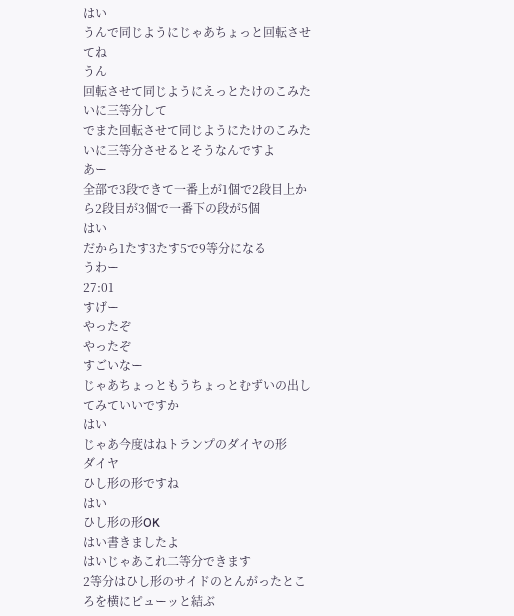はい
うんで同じようにじゃあちょっと回転させてね
うん
回転させて同じようにえっとたけのこみたいに三等分して
でまた回転させて同じようにたけのこみたいに三等分させるとそうなんですよ
あー
全部で3段できて一番上が1個で2段目上から2段目が3個で一番下の段が5個
はい
だから1たす3たす5で9等分になる
うわー
27:01
すげー
やったぞ
やったぞ
すごいなー
じゃあちょっともうちょっとむずいの出してみていいですか
はい
じゃあ今度はねトランプのダイヤの形
ダイヤ
ひし形の形ですね
はい
ひし形の形OK
はい書きましたよ
はいじゃあこれ二等分できます
2等分はひし形のサイドのとんがったところを横にピューッと結ぶ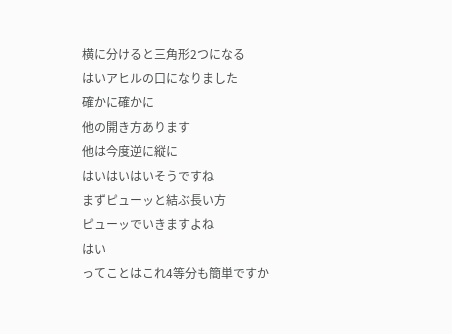横に分けると三角形2つになる
はいアヒルの口になりました
確かに確かに
他の開き方あります
他は今度逆に縦に
はいはいはいそうですね
まずピューッと結ぶ長い方
ピューッでいきますよね
はい
ってことはこれ4等分も簡単ですか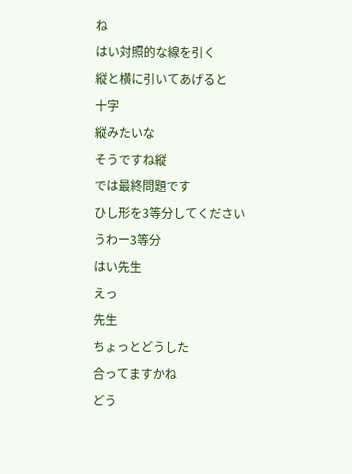ね
はい対照的な線を引く
縦と横に引いてあげると
十字
縦みたいな
そうですね縦
では最終問題です
ひし形を3等分してください
うわー3等分
はい先生
えっ
先生
ちょっとどうした
合ってますかね
どう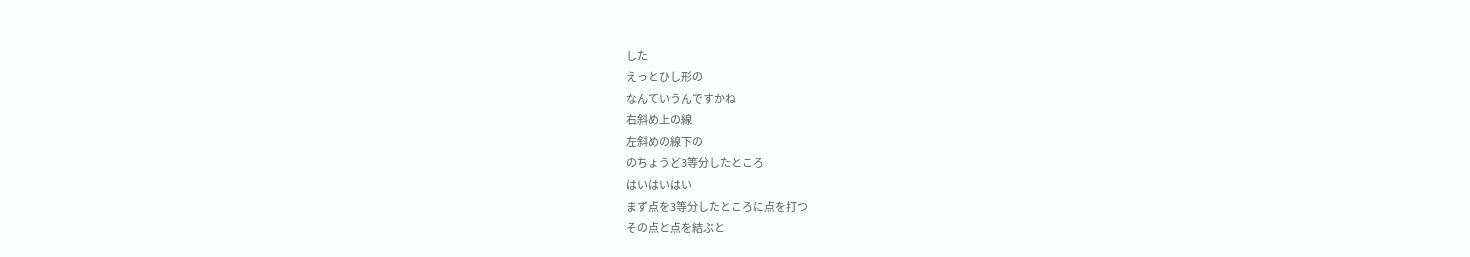した
えっとひし形の
なんていうんですかね
右斜め上の線
左斜めの線下の
のちょうど3等分したところ
はいはいはい
まず点を3等分したところに点を打つ
その点と点を結ぶと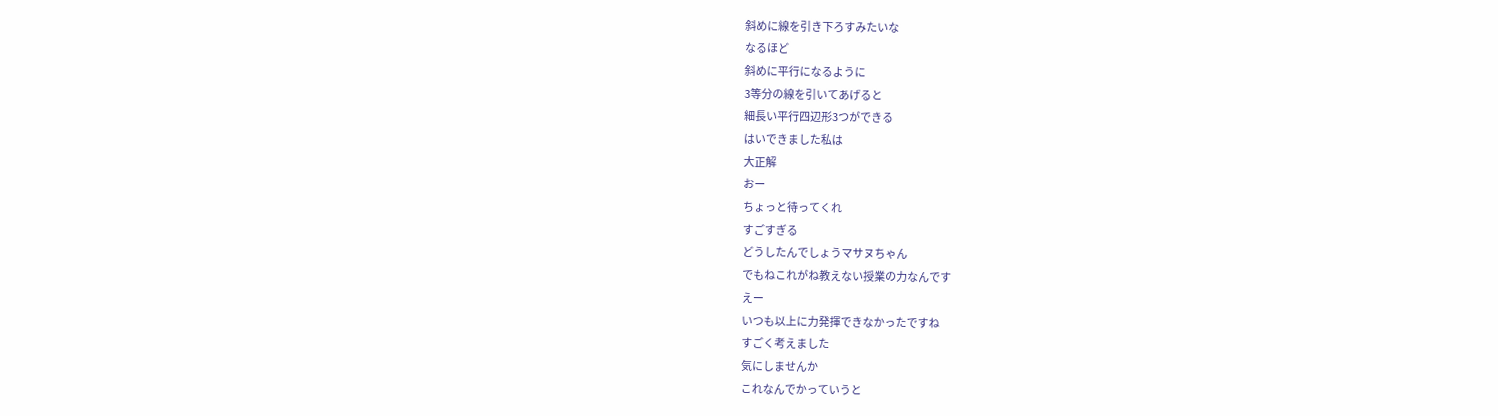斜めに線を引き下ろすみたいな
なるほど
斜めに平行になるように
3等分の線を引いてあげると
細長い平行四辺形3つができる
はいできました私は
大正解
おー
ちょっと待ってくれ
すごすぎる
どうしたんでしょうマサヌちゃん
でもねこれがね教えない授業の力なんです
えー
いつも以上に力発揮できなかったですね
すごく考えました
気にしませんか
これなんでかっていうと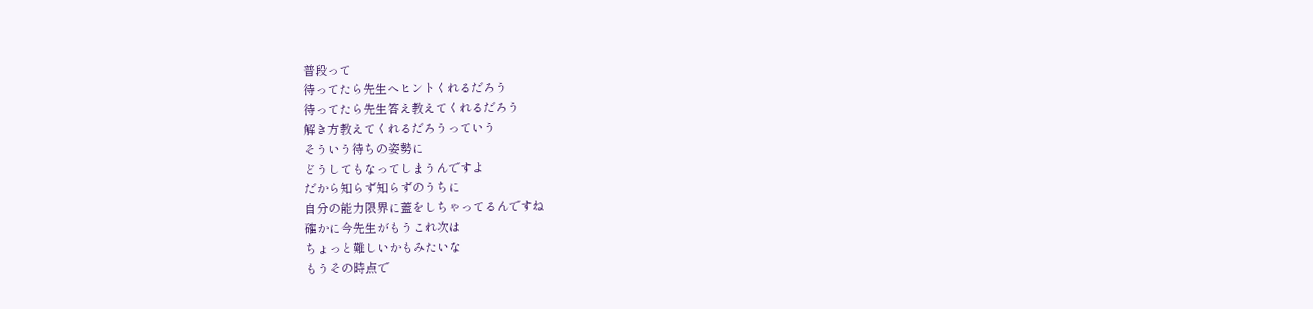普段って
待ってたら先生へヒントくれるだろう
待ってたら先生答え教えてくれるだろう
解き方教えてくれるだろうっていう
そういう待ちの姿勢に
どうしてもなってしまうんですよ
だから知らず知らずのうちに
自分の能力限界に蓋をしちゃってるんですね
確かに今先生がもうこれ次は
ちょっと難しいかもみたいな
もうその時点で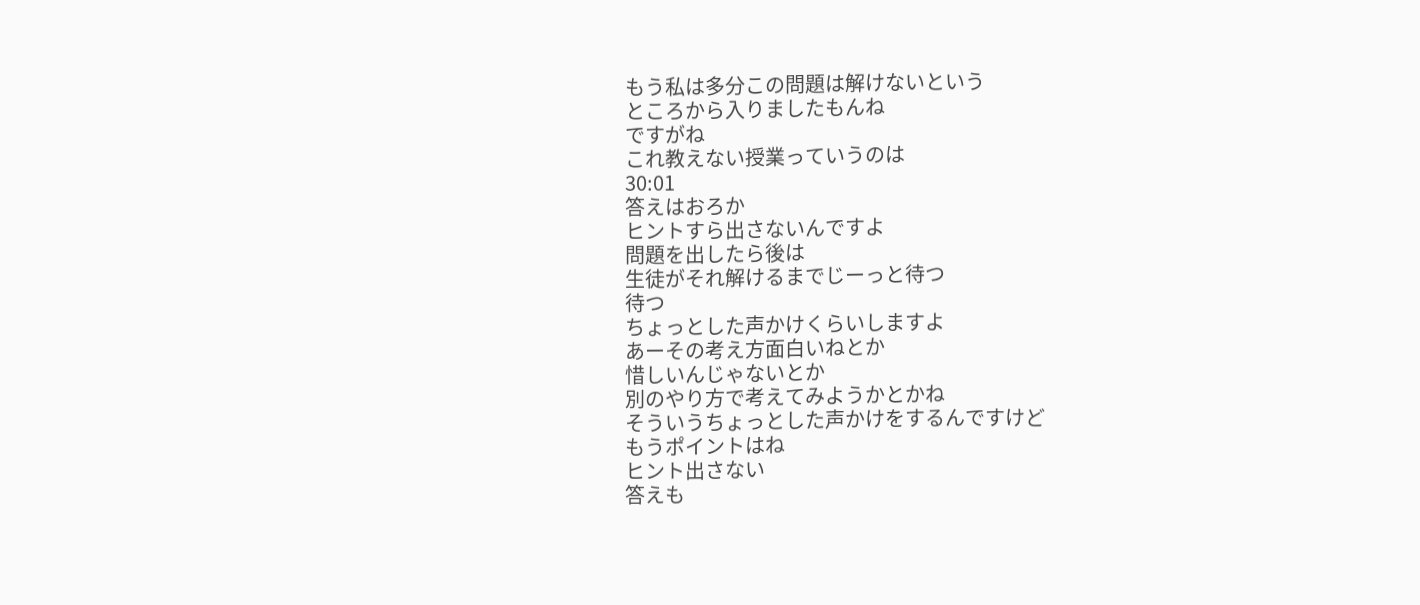もう私は多分この問題は解けないという
ところから入りましたもんね
ですがね
これ教えない授業っていうのは
30:01
答えはおろか
ヒントすら出さないんですよ
問題を出したら後は
生徒がそれ解けるまでじーっと待つ
待つ
ちょっとした声かけくらいしますよ
あーその考え方面白いねとか
惜しいんじゃないとか
別のやり方で考えてみようかとかね
そういうちょっとした声かけをするんですけど
もうポイントはね
ヒント出さない
答えも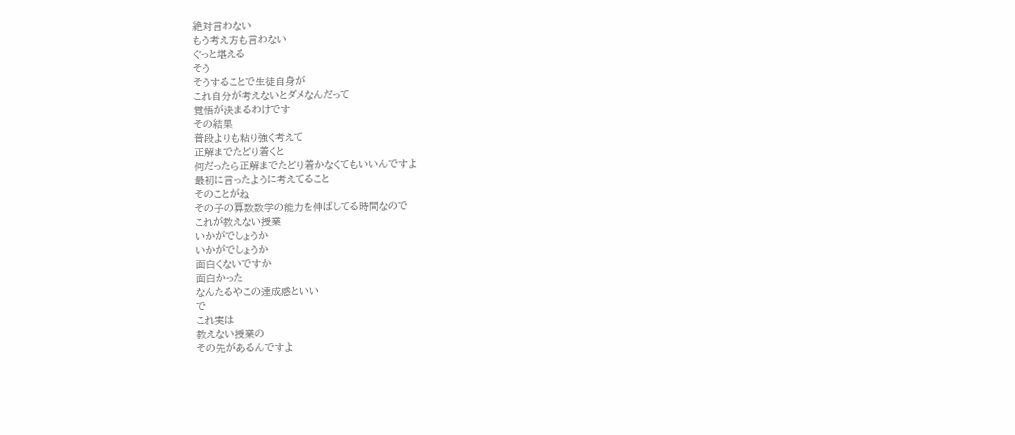絶対言わない
もう考え方も言わない
ぐっと堪える
そう
そうすることで生徒自身が
これ自分が考えないとダメなんだって
覚悟が決まるわけです
その結果
普段よりも粘り強く考えて
正解までたどり着くと
何だったら正解までたどり着かなくてもいいんですよ
最初に言ったように考えてること
そのことがね
その子の算数数学の能力を伸ばしてる時間なので
これが教えない授業
いかがでしょうか
いかがでしょうか
面白くないですか
面白かった
なんたるやこの達成感といい
で
これ実は
教えない授業の
その先があるんですよ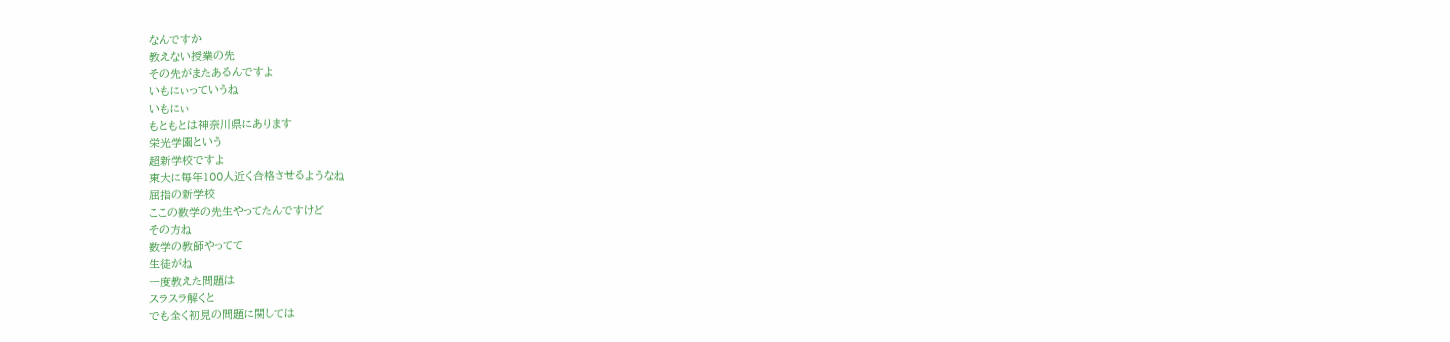なんですか
教えない授業の先
その先がまたあるんですよ
いもにぃっていうね
いもにぃ
もともとは神奈川県にあります
栄光学園という
超新学校ですよ
東大に毎年100人近く合格させるようなね
屈指の新学校
ここの数学の先生やってたんですけど
その方ね
数学の教師やってて
生徒がね
一度教えた問題は
スラスラ解くと
でも全く初見の問題に関しては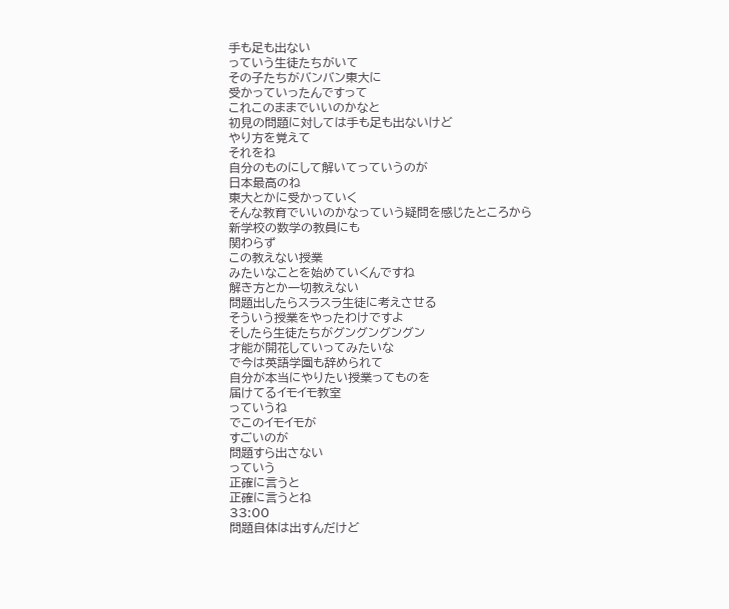手も足も出ない
っていう生徒たちがいて
その子たちがバンバン東大に
受かっていったんですって
これこのままでいいのかなと
初見の問題に対しては手も足も出ないけど
やり方を覚えて
それをね
自分のものにして解いてっていうのが
日本最高のね
東大とかに受かっていく
そんな教育でいいのかなっていう疑問を感じたところから
新学校の数学の教員にも
関わらず
この教えない授業
みたいなことを始めていくんですね
解き方とか一切教えない
問題出したらスラスラ生徒に考えさせる
そういう授業をやったわけですよ
そしたら生徒たちがグングングングン
才能が開花していってみたいな
で今は英語学園も辞められて
自分が本当にやりたい授業ってものを
届けてるイモイモ教室
っていうね
でこのイモイモが
すごいのが
問題すら出さない
っていう
正確に言うと
正確に言うとね
33:00
問題自体は出すんだけど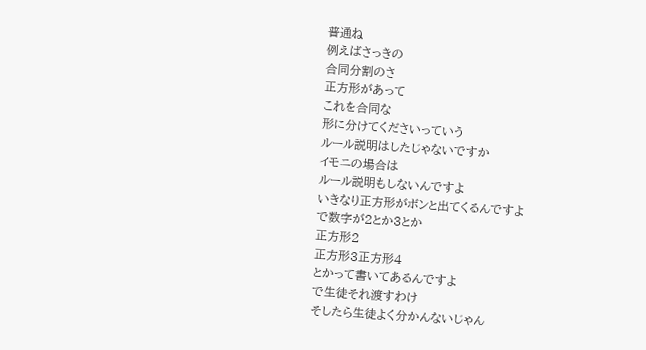普通ね
例えばさっきの
合同分割のさ
正方形があって
これを合同な
形に分けてくださいっていう
ルール説明はしたじゃないですか
イモニの場合は
ルール説明もしないんですよ
いきなり正方形がボンと出てくるんですよ
で数字が2とか3とか
正方形2
正方形3正方形4
とかって書いてあるんですよ
で生徒それ渡すわけ
そしたら生徒よく分かんないじゃん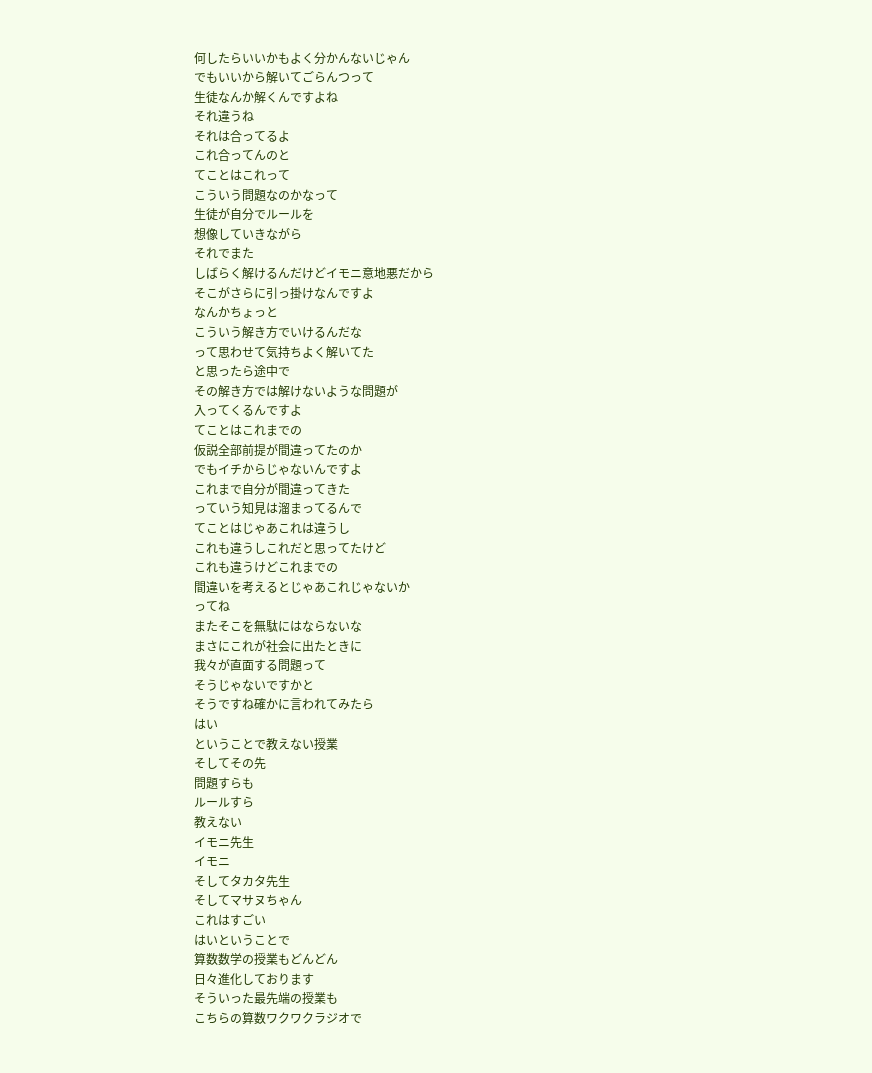何したらいいかもよく分かんないじゃん
でもいいから解いてごらんつって
生徒なんか解くんですよね
それ違うね
それは合ってるよ
これ合ってんのと
てことはこれって
こういう問題なのかなって
生徒が自分でルールを
想像していきながら
それでまた
しばらく解けるんだけどイモニ意地悪だから
そこがさらに引っ掛けなんですよ
なんかちょっと
こういう解き方でいけるんだな
って思わせて気持ちよく解いてた
と思ったら途中で
その解き方では解けないような問題が
入ってくるんですよ
てことはこれまでの
仮説全部前提が間違ってたのか
でもイチからじゃないんですよ
これまで自分が間違ってきた
っていう知見は溜まってるんで
てことはじゃあこれは違うし
これも違うしこれだと思ってたけど
これも違うけどこれまでの
間違いを考えるとじゃあこれじゃないか
ってね
またそこを無駄にはならないな
まさにこれが社会に出たときに
我々が直面する問題って
そうじゃないですかと
そうですね確かに言われてみたら
はい
ということで教えない授業
そしてその先
問題すらも
ルールすら
教えない
イモニ先生
イモニ
そしてタカタ先生
そしてマサヌちゃん
これはすごい
はいということで
算数数学の授業もどんどん
日々進化しております
そういった最先端の授業も
こちらの算数ワクワクラジオで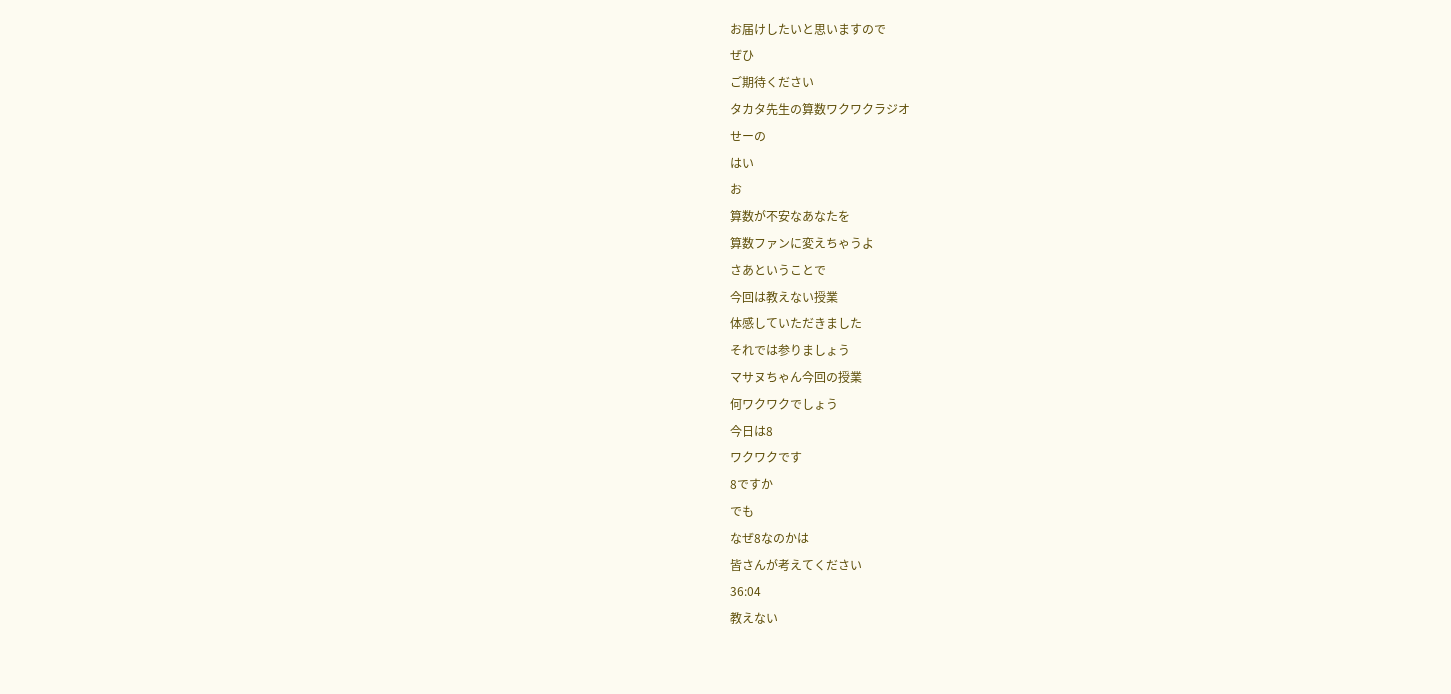お届けしたいと思いますので
ぜひ
ご期待ください
タカタ先生の算数ワクワクラジオ
せーの
はい
お
算数が不安なあなたを
算数ファンに変えちゃうよ
さあということで
今回は教えない授業
体感していただきました
それでは参りましょう
マサヌちゃん今回の授業
何ワクワクでしょう
今日は8
ワクワクです
8ですか
でも
なぜ8なのかは
皆さんが考えてください
36:04
教えない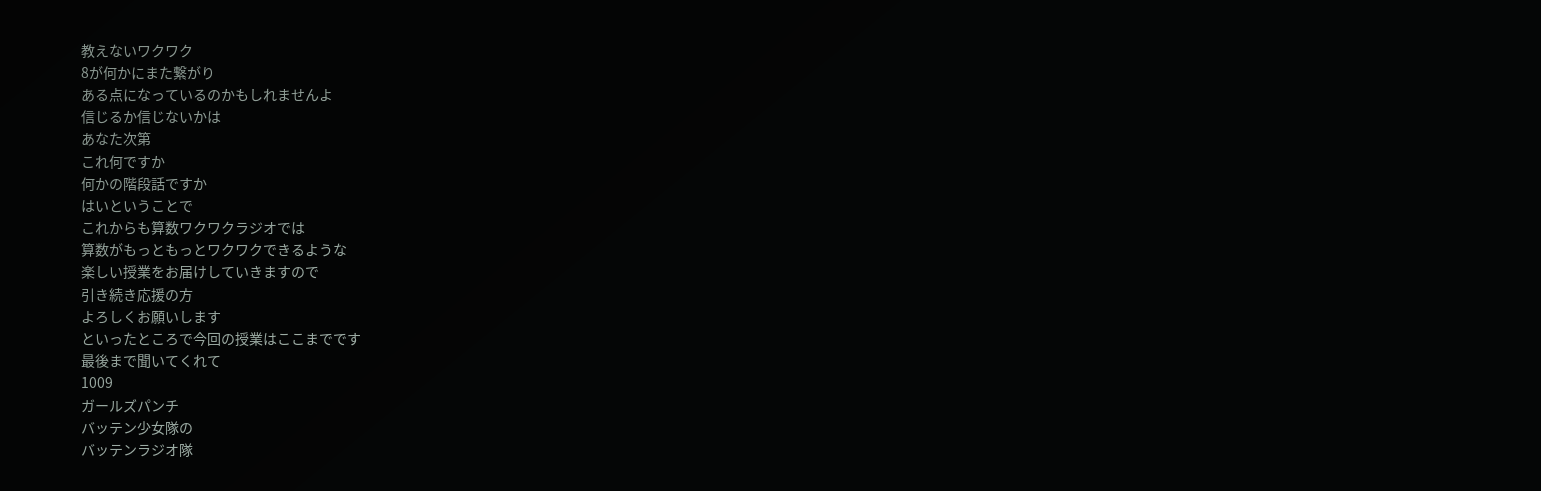教えないワクワク
8が何かにまた繋がり
ある点になっているのかもしれませんよ
信じるか信じないかは
あなた次第
これ何ですか
何かの階段話ですか
はいということで
これからも算数ワクワクラジオでは
算数がもっともっとワクワクできるような
楽しい授業をお届けしていきますので
引き続き応援の方
よろしくお願いします
といったところで今回の授業はここまでです
最後まで聞いてくれて
1009
ガールズパンチ
バッテン少女隊の
バッテンラジオ隊